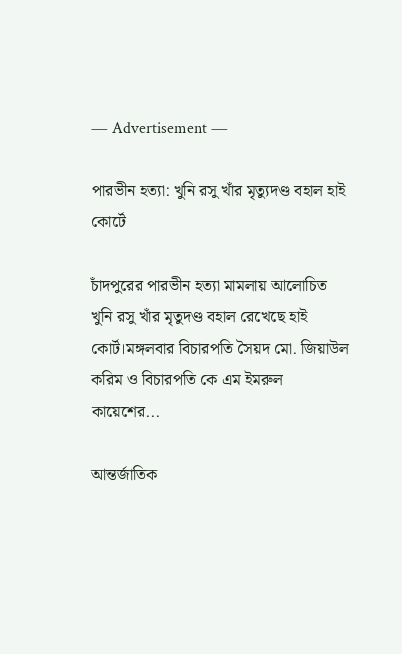― Advertisement ―

পারভীন হত্যা: খুনি রসু খাঁর মৃত্যুদণ্ড বহাল হাই কোর্টে

চাঁদপুরের পারভীন হত্যা মামলায় আলোচিত খুনি রসু খাঁর মৃতুদণ্ড বহাল রেখেছে হাই কোর্ট।মঙ্গলবার বিচারপতি সৈয়দ মো. জিয়াউল করিম ও বিচারপতি কে এম ইমরুল কায়েশের...

আন্তর্জাতিক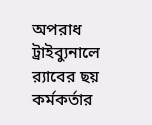অপরাধ ট্রাইব্যুনালে র‍্যাবের ছয় কর্মকর্তার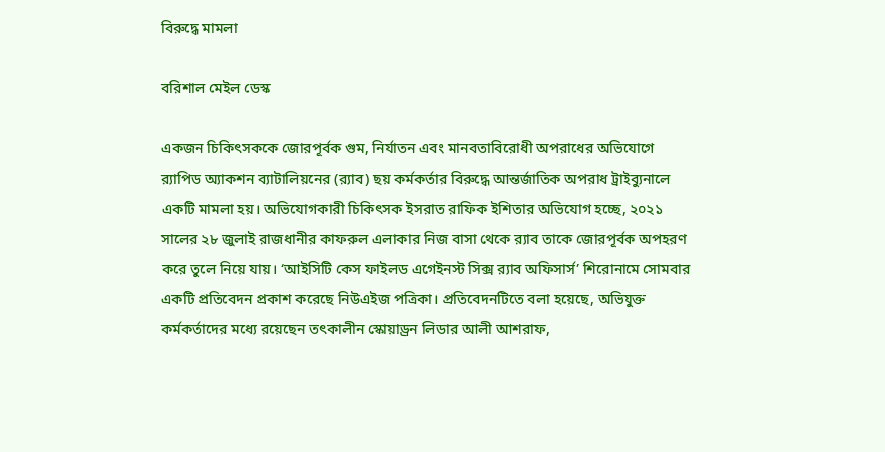বিরুদ্ধে মামলা

বরিশাল মেইল ডেস্ক

একজন চিকিৎসককে জোরপূর্বক গুম, নির্যাতন এবং মানবতাবিরোধী অপরাধের অভিযোগে র‌্যাপিড অ্যাকশন ব্যাটালিয়নের (র‌্যাব) ছয় কর্মকর্তার বিরুদ্ধে আন্তর্জাতিক অপরাধ ট্রাইব্যুনালে একটি মামলা হয়। অভিযোগকারী চিকিৎসক ইসরাত রাফিক ইশিতার অভিযোগ হচ্ছে, ২০২১ সালের ২৮ জুলাই রাজধানীর কাফরুল এলাকার নিজ বাসা থেকে র‌্যাব তাকে জোরপূর্বক অপহরণ করে তুলে নিয়ে যায়। ‘আইসিটি কেস ফাইলড এগেইনস্ট সিক্স র‌্যাব অফিসার্স’ শিরোনামে সোমবার একটি প্রতিবেদন প্রকাশ করেছে নিউএইজ পত্রিকা। প্রতিবেদনটিতে বলা হয়েছে, অভিযুক্ত কর্মকর্তাদের মধ্যে রয়েছেন তৎকালীন স্কোয়াড্রন লিডার আলী আশরাফ,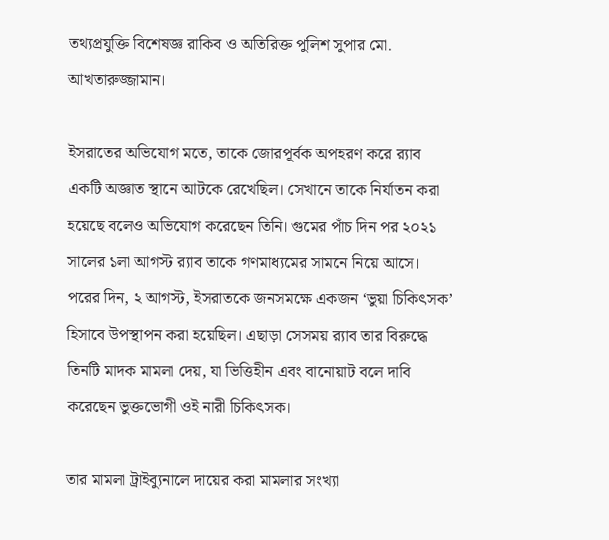তথ্যপ্রযুক্তি বিশেষজ্ঞ রাকিব ও অতিরিক্ত পুলিশ সুপার মো. আখতারুজ্জামান।

ইসরাতের অভিযোগ মতে, তাকে জোরপূর্বক অপহরণ করে র‌্যাব একটি অজ্ঞাত স্থানে আটকে রেখেছিল। সেখানে তাকে নির্যাতন করা হয়েছে বলেও অভিযোগ করেছেন তিনি। গুমের পাঁচ দিন পর ২০২১ সালের ১লা আগস্ট র‌্যাব তাকে গণমাধ্যমের সামনে নিয়ে আসে। পরের দিন, ২ আগস্ট, ইসরাতকে জনসমক্ষে একজন ‘ভুয়া চিকিৎসক’ হিসাবে উপস্থাপন করা হয়েছিল। এছাড়া সেসময় র‌্যাব তার বিরুদ্ধে তিনটি মাদক মামলা দেয়, যা ভিত্তিহীন এবং বানোয়াট বলে দাবি করেছেন ভুক্তভোগী ওই নারী চিকিৎসক।

তার মামলা ট্রাইব্যুনালে দায়ের করা মামলার সংখ্যা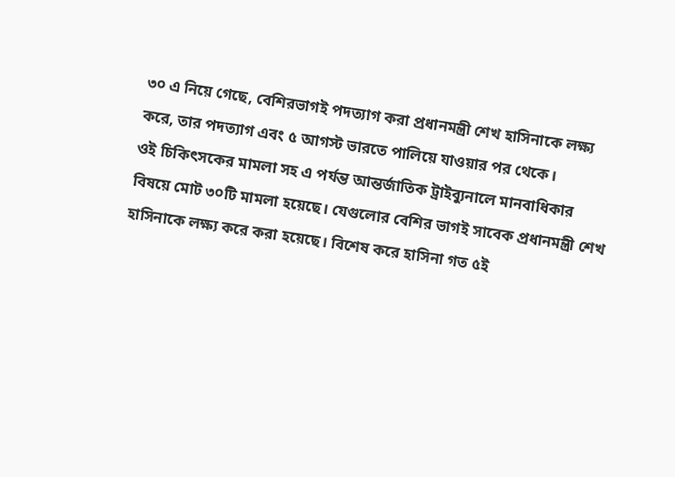৩০ এ নিয়ে গেছে, বেশিরভাগই পদত্যাগ করা প্রধানমন্ত্রী শেখ হাসিনাকে লক্ষ্য করে, তার পদত্যাগ এবং ৫ আগস্ট ভারতে পালিয়ে যাওয়ার পর থেকে।
ওই চিকিৎসকের মামলা সহ এ পর্যন্ত আন্তর্জাতিক ট্রাইব্যুনালে মানবাধিকার বিষয়ে মোট ৩০টি মামলা হয়েছে। যেগুলোর বেশির ভাগই সাবেক প্রধানমন্ত্রী শেখ হাসিনাকে লক্ষ্য করে করা হয়েছে। বিশেষ করে হাসিনা গত ৫ই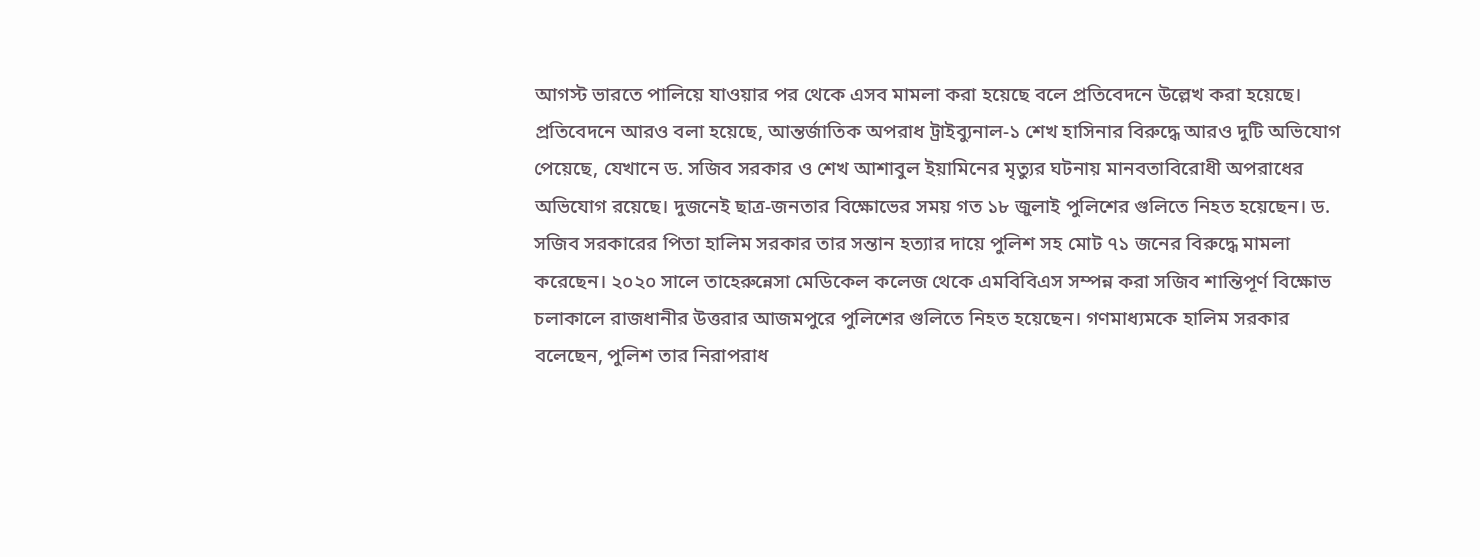আগস্ট ভারতে পালিয়ে যাওয়ার পর থেকে এসব মামলা করা হয়েছে বলে প্রতিবেদনে উল্লেখ করা হয়েছে।
প্রতিবেদনে আরও বলা হয়েছে, আন্তর্জাতিক অপরাধ ট্রাইব্যুনাল-১ শেখ হাসিনার বিরুদ্ধে আরও দুটি অভিযোগ পেয়েছে, যেখানে ড. সজিব সরকার ও শেখ আশাবুল ইয়ামিনের মৃত্যুর ঘটনায় মানবতাবিরোধী অপরাধের অভিযোগ রয়েছে। দুজনেই ছাত্র-জনতার বিক্ষোভের সময় গত ১৮ জুলাই পুলিশের গুলিতে নিহত হয়েছেন। ড. সজিব সরকারের পিতা হালিম সরকার তার সন্তান হত্যার দায়ে পুলিশ সহ মোট ৭১ জনের বিরুদ্ধে মামলা করেছেন। ২০২০ সালে তাহেরুন্নেসা মেডিকেল কলেজ থেকে এমবিবিএস সম্পন্ন করা সজিব শান্তিপূর্ণ বিক্ষোভ চলাকালে রাজধানীর উত্তরার আজমপুরে পুলিশের গুলিতে নিহত হয়েছেন। গণমাধ্যমকে হালিম সরকার বলেছেন, পুলিশ তার নিরাপরাধ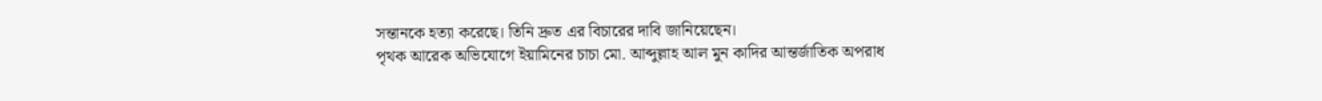সন্তানকে হত্যা করেছে। তিনি দ্রুত এর বিচারের দাবি জানিয়েছেন।
পৃথক আরেক অভিযোগে ইয়ামিনের চাচা মো. আব্দুল্লাহ আল মুন কাদির আন্তর্জাতিক অপরাধ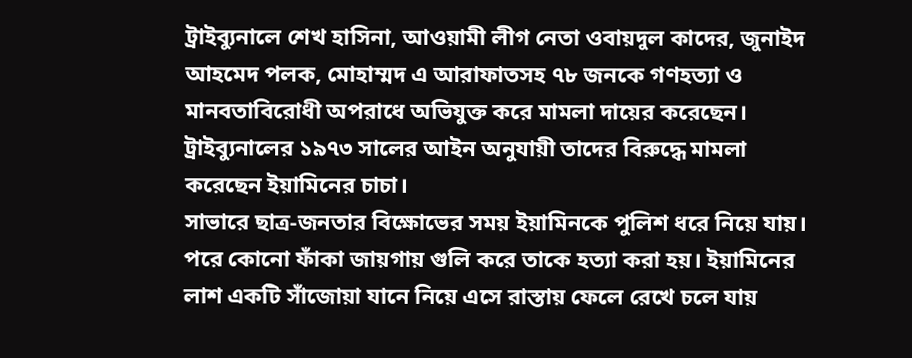ট্রাইব্যুনালে শেখ হাসিনা, আওয়ামী লীগ নেতা ওবায়দুল কাদের, জুনাইদ আহমেদ পলক, মোহাম্মদ এ আরাফাতসহ ৭৮ জনকে গণহত্যা ও মানবতাবিরোধী অপরাধে অভিযুক্ত করে মামলা দায়ের করেছেন। ট্রাইব্যুনালের ১৯৭৩ সালের আইন অনুযায়ী তাদের বিরুদ্ধে মামলা করেছেন ইয়ামিনের চাচা।
সাভারে ছাত্র-জনতার বিক্ষোভের সময় ইয়ামিনকে পুলিশ ধরে নিয়ে যায়। পরে কোনো ফাঁকা জায়গায় গুলি করে তাকে হত্যা করা হয়। ইয়ামিনের লাশ একটি সাঁজোয়া যানে নিয়ে এসে রাস্তায় ফেলে রেখে চলে যায়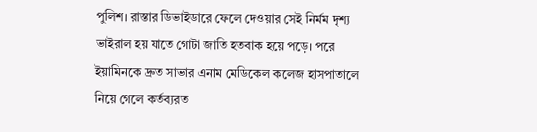পুলিশ। রাস্তার ডিভাইডারে ফেলে দেওয়ার সেই নির্মম দৃশ্য ভাইরাল হয় যাতে গোটা জাতি হতবাক হয়ে পড়ে। পরে ইয়ামিনকে দ্রুত সাভার এনাম মেডিকেল কলেজ হাসপাতালে নিয়ে গেলে কর্তব্যরত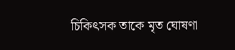চিকিৎসক তাকে মৃত ঘোষণা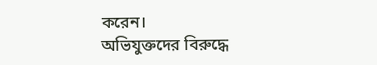করেন।
অভিযুক্তদের বিরুদ্ধে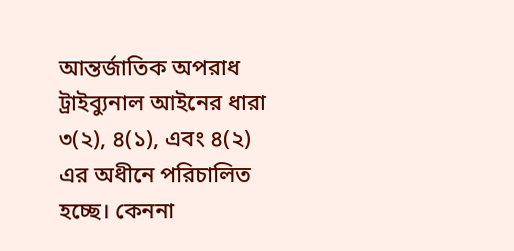আন্তর্জাতিক অপরাধ ট্রাইব্যুনাল আইনের ধারা ৩(২), ৪(১), এবং ৪(২) এর অধীনে পরিচালিত হচ্ছে। কেননা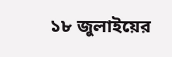১৮ জুলাইয়ের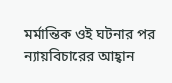মর্মান্তিক ওই ঘটনার পর ন্যায়বিচারের আহ্বান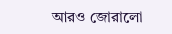আরও জোরালো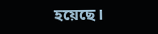হয়েছে।